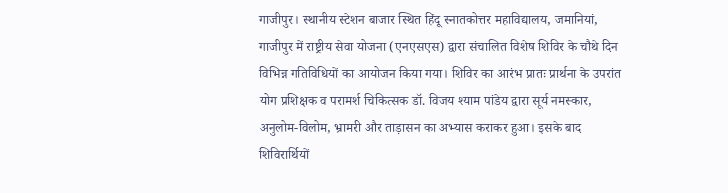गाजीपुर। स्थानीय स्टेशन बाजार स्थित हिंदू स्नातकोत्तर महाविद्यालय, जमानियां, गाजीपुर में राष्ट्रीय सेवा योजना (एनएसएस) द्वारा संचालित विशेष शिविर के चौथे दिन विभिन्न गतिविधियों का आयोजन किया गया। शिविर का आरंभ प्रातः प्रार्थना के उपरांत योग प्रशिक्षक व परामर्श चिकित्सक डॉ. विजय श्याम पांडेय द्वारा सूर्य नमस्कार, अनुलोम-विलोम, भ्रामरी और ताड़ासन का अभ्यास कराकर हुआ। इसके बाद शिविरार्थियों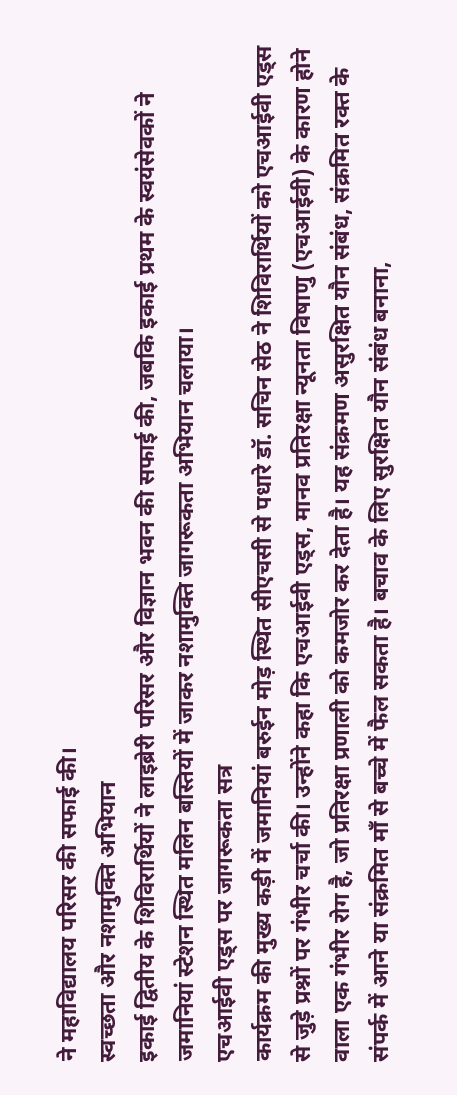ने महाविद्यालय परिसर की सफाई की।
स्वच्छता और नशामुक्ति अभियान
इकाई द्वितीय के शिविरार्थियों ने लाइब्रेरी परिसर और विज्ञान भवन की सफाई की, जबकि इकाई प्रथम के स्वयंसेवकों ने जमानियां स्टेशन स्थित मलिन बस्तियों में जाकर नशामुक्ति जागरूकता अभियान चलाया।
एचआईवी एड्स पर जागरूकता सत्र
कार्यक्रम की मुख्य कड़ी में जमानियां बरुईन मोड़ स्थित सीएचसी से पधारे डॉ. सचिन सेठ ने शिविरार्थियों को एचआईवी एड्स से जुड़े प्रश्नों पर गंभीर चर्चा की। उन्होंने कहा कि एचआईवी एड्स, मानव प्रतिरक्षा न्यूनता विषाणु (एचआईवी) के कारण होने वाला एक गंभीर रोग है, जो प्रतिरक्षा प्रणाली को कमजोर कर देता है। यह संक्रमण असुरक्षित यौन संबंध, संक्रमित रक्त के संपर्क में आने या संक्रमित माँ से बच्चे में फैल सकता है। बचाव के लिए सुरक्षित यौन संबंध बनाना,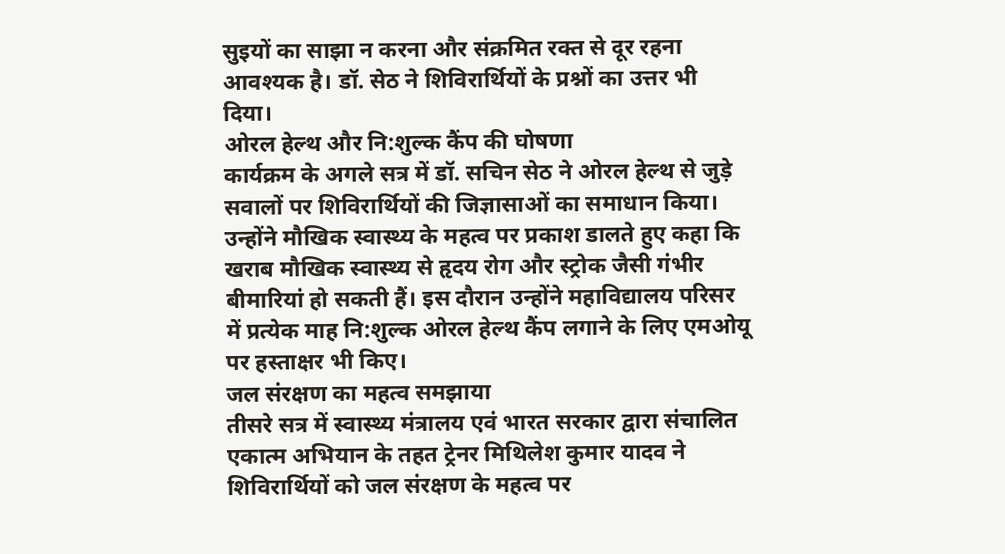सुइयों का साझा न करना और संक्रमित रक्त से दूर रहना आवश्यक है। डॉ. सेठ ने शिविरार्थियों के प्रश्नों का उत्तर भी दिया।
ओरल हेल्थ और नि:शुल्क कैंप की घोषणा
कार्यक्रम के अगले सत्र में डॉ. सचिन सेठ ने ओरल हेल्थ से जुड़े सवालों पर शिविरार्थियों की जिज्ञासाओं का समाधान किया। उन्होंने मौखिक स्वास्थ्य के महत्व पर प्रकाश डालते हुए कहा कि खराब मौखिक स्वास्थ्य से हृदय रोग और स्ट्रोक जैसी गंभीर बीमारियां हो सकती हैं। इस दौरान उन्होंने महाविद्यालय परिसर में प्रत्येक माह नि:शुल्क ओरल हेल्थ कैंप लगाने के लिए एमओयू पर हस्ताक्षर भी किए।
जल संरक्षण का महत्व समझाया
तीसरे सत्र में स्वास्थ्य मंत्रालय एवं भारत सरकार द्वारा संचालित एकात्म अभियान के तहत ट्रेनर मिथिलेश कुमार यादव ने शिविरार्थियों को जल संरक्षण के महत्व पर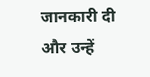जानकारी दी और उन्हें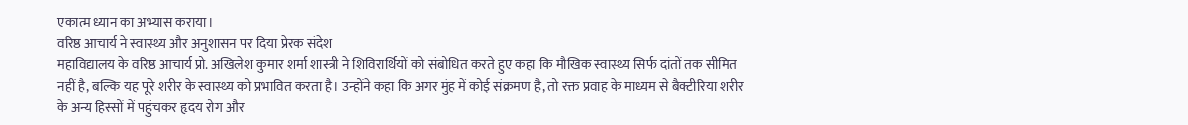एकात्म ध्यान का अभ्यास कराया।
वरिष्ठ आचार्य ने स्वास्थ्य और अनुशासन पर दिया प्रेरक संदेश
महाविद्यालय के वरिष्ठ आचार्य प्रो. अखिलेश कुमार शर्मा शास्त्री ने शिविरार्थियों को संबोधित करते हुए कहा कि मौखिक स्वास्थ्य सिर्फ दांतों तक सीमित नहीं है, बल्कि यह पूरे शरीर के स्वास्थ्य को प्रभावित करता है। उन्होंने कहा कि अगर मुंह में कोई संक्रमण है, तो रक्त प्रवाह के माध्यम से बैक्टीरिया शरीर के अन्य हिस्सों में पहुंचकर हृदय रोग और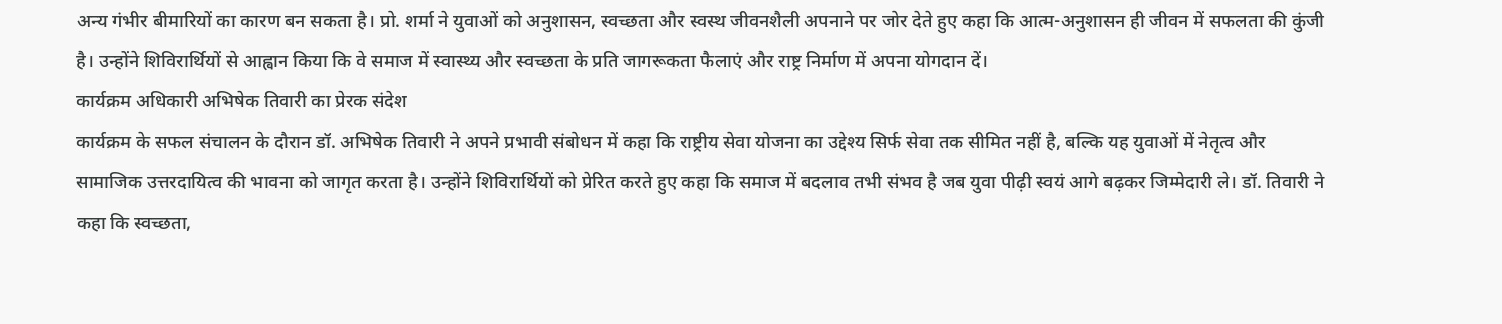अन्य गंभीर बीमारियों का कारण बन सकता है। प्रो. शर्मा ने युवाओं को अनुशासन, स्वच्छता और स्वस्थ जीवनशैली अपनाने पर जोर देते हुए कहा कि आत्म-अनुशासन ही जीवन में सफलता की कुंजी है। उन्होंने शिविरार्थियों से आह्वान किया कि वे समाज में स्वास्थ्य और स्वच्छता के प्रति जागरूकता फैलाएं और राष्ट्र निर्माण में अपना योगदान दें।
कार्यक्रम अधिकारी अभिषेक तिवारी का प्रेरक संदेश
कार्यक्रम के सफल संचालन के दौरान डॉ. अभिषेक तिवारी ने अपने प्रभावी संबोधन में कहा कि राष्ट्रीय सेवा योजना का उद्देश्य सिर्फ सेवा तक सीमित नहीं है, बल्कि यह युवाओं में नेतृत्व और सामाजिक उत्तरदायित्व की भावना को जागृत करता है। उन्होंने शिविरार्थियों को प्रेरित करते हुए कहा कि समाज में बदलाव तभी संभव है जब युवा पीढ़ी स्वयं आगे बढ़कर जिम्मेदारी ले। डॉ. तिवारी ने कहा कि स्वच्छता,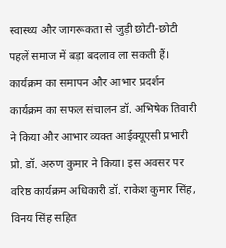स्वास्थ्य और जागरूकता से जुड़ी छोटी-छोटी पहलें समाज में बड़ा बदलाव ला सकती हैं।
कार्यक्रम का समापन और आभार प्रदर्शन
कार्यक्रम का सफल संचालन डॉ. अभिषेक तिवारी ने किया और आभार व्यक्त आईक्यूएसी प्रभारी प्रो. डॉ. अरुण कुमार ने किया। इस अवसर पर वरिष्ठ कार्यक्रम अधिकारी डॉ. राकेश कुमार सिंह, विनय सिंह सहित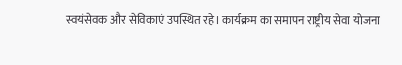स्वयंसेवक और सेविकाएं उपस्थित रहे। कार्यक्रम का समापन राष्ट्रीय सेवा योजना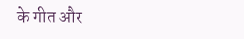के गीत और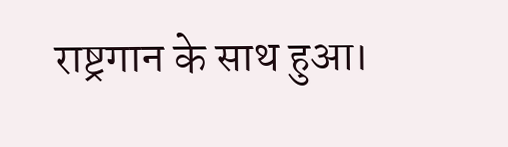राष्ट्रगान के साथ हुआ।